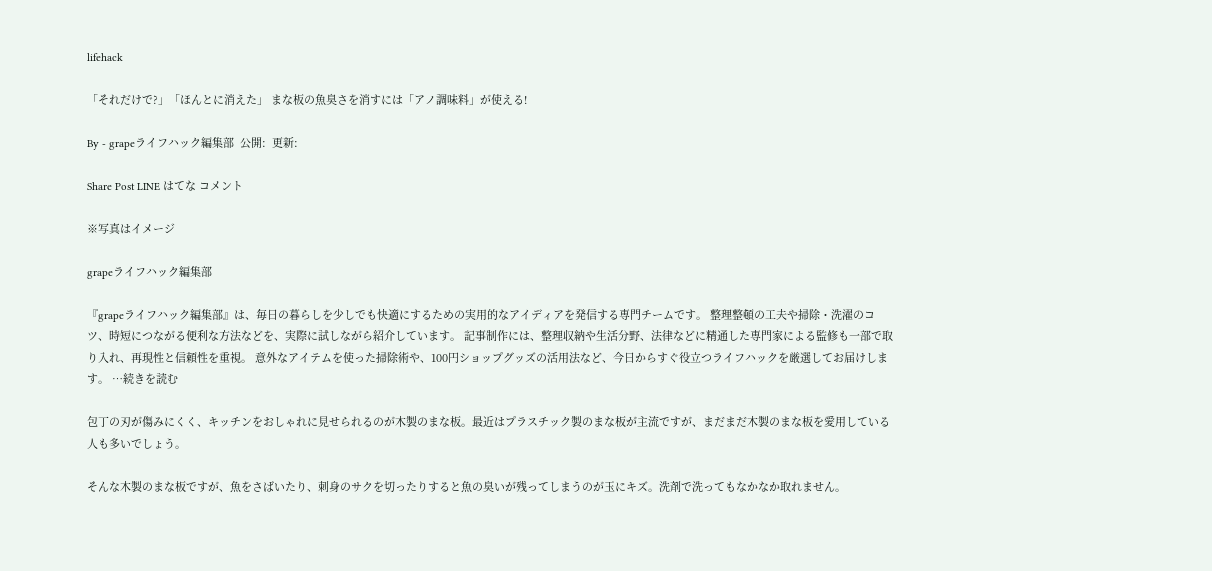lifehack

「それだけで?」「ほんとに消えた」 まな板の魚臭さを消すには「アノ調味料」が使える!

By - grapeライフハック編集部  公開:  更新:

Share Post LINE はてな コメント

※写真はイメージ

grapeライフハック編集部

『grapeライフハック編集部』は、毎日の暮らしを少しでも快適にするための実用的なアイディアを発信する専門チームです。 整理整頓の工夫や掃除・洗濯のコツ、時短につながる便利な方法などを、実際に試しながら紹介しています。 記事制作には、整理収納や生活分野、法律などに精通した専門家による監修も一部で取り入れ、再現性と信頼性を重視。 意外なアイテムを使った掃除術や、100円ショップグッズの活用法など、今日からすぐ役立つライフハックを厳選してお届けします。 …続きを読む

包丁の刃が傷みにくく、キッチンをおしゃれに見せられるのが木製のまな板。最近はプラスチック製のまな板が主流ですが、まだまだ木製のまな板を愛用している人も多いでしょう。

そんな木製のまな板ですが、魚をさばいたり、刺身のサクを切ったりすると魚の臭いが残ってしまうのが玉にキズ。洗剤で洗ってもなかなか取れません。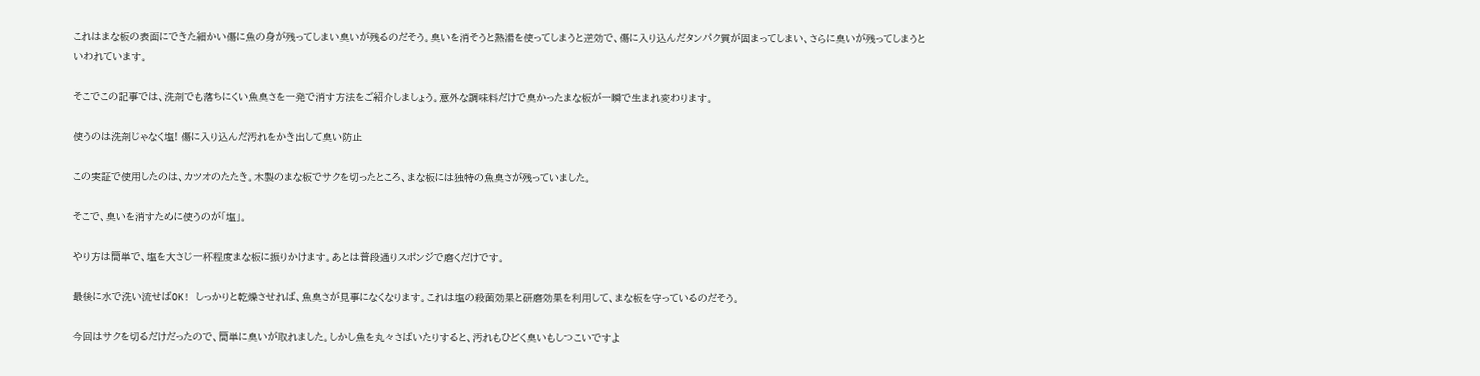これはまな板の表面にできた細かい傷に魚の身が残ってしまい臭いが残るのだそう。臭いを消そうと熱湯を使ってしまうと逆効で、傷に入り込んだタンパク質が固まってしまい、さらに臭いが残ってしまうといわれています。

そこでこの記事では、洗剤でも落ちにくい魚臭さを一発で消す方法をご紹介しましょう。意外な調味料だけで臭かったまな板が一瞬で生まれ変わります。

使うのは洗剤じゃなく塩! 傷に入り込んだ汚れをかき出して臭い防止

この実証で使用したのは、カツオのたたき。木製のまな板でサクを切ったところ、まな板には独特の魚臭さが残っていました。

そこで、臭いを消すために使うのが「塩」。

やり方は簡単で、塩を大さじ一杯程度まな板に振りかけます。あとは普段通りスポンジで磨くだけです。

最後に水で洗い流せばOK! しっかりと乾燥させれば、魚臭さが見事になくなります。これは塩の殺菌効果と研磨効果を利用して、まな板を守っているのだそう。

今回はサクを切るだけだったので、簡単に臭いが取れました。しかし魚を丸々さばいたりすると、汚れもひどく臭いもしつこいですよ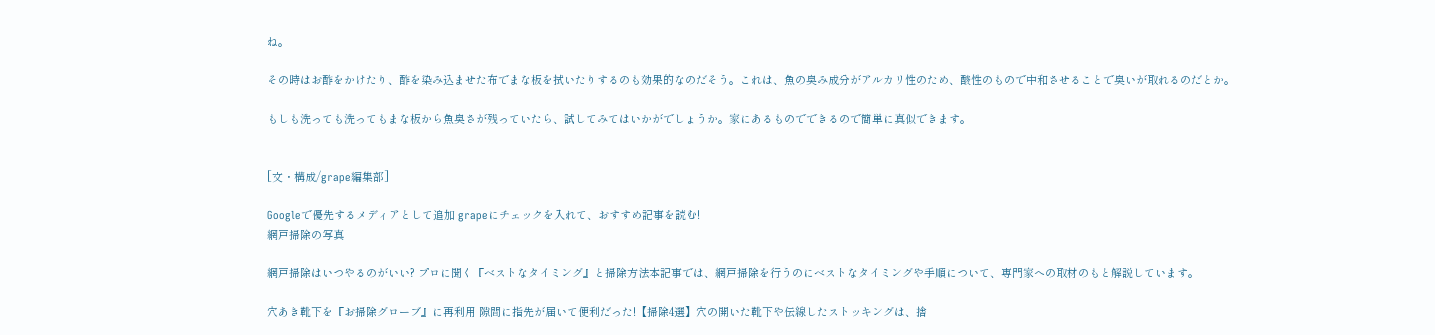ね。

その時はお酢をかけたり、酢を染み込ませた布でまな板を拭いたりするのも効果的なのだそう。これは、魚の臭み成分がアルカリ性のため、酸性のもので中和させることで臭いが取れるのだとか。

もしも洗っても洗ってもまな板から魚臭さが残っていたら、試してみてはいかがでしょうか。家にあるものでできるので簡単に真似できます。


[文・構成/grape編集部]

Googleで優先するメディアとして追加 grapeにチェックを入れて、おすすめ記事を読む!
網戸掃除の写真

網戸掃除はいつやるのがいい? プロに聞く『ベストなタイミング』と掃除方法本記事では、網戸掃除を行うのにベストなタイミングや手順について、専門家への取材のもと解説しています。

穴あき靴下を『お掃除グローブ』に再利用 隙間に指先が届いて便利だった!【掃除4選】穴の開いた靴下や伝線したストッキングは、捨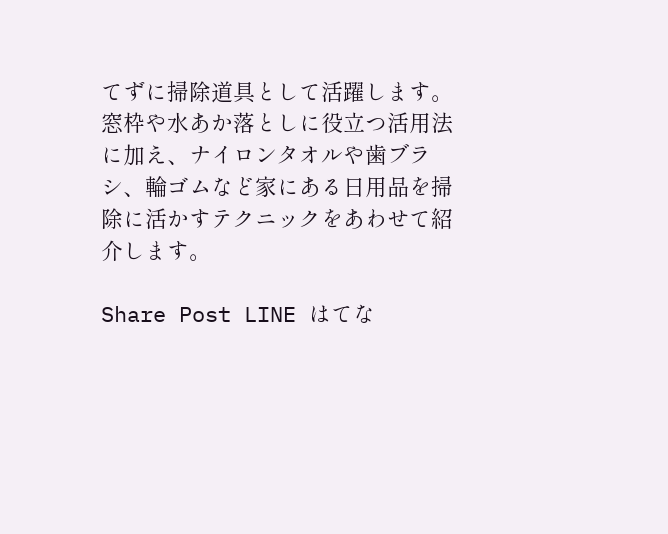てずに掃除道具として活躍します。窓枠や水あか落としに役立つ活用法に加え、ナイロンタオルや歯ブラシ、輪ゴムなど家にある日用品を掃除に活かすテクニックをあわせて紹介します。

Share Post LINE はてな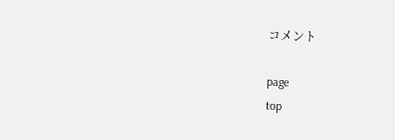コメント

page
top